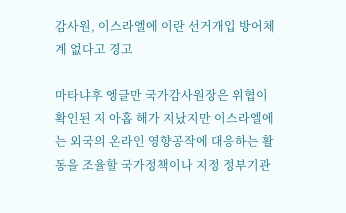감사원, 이스라엘에 이란 선거개입 방어체계 없다고 경고

마타냐후 엥글만 국가감사원장은 위협이 확인된 지 아홉 해가 지났지만 이스라엘에는 외국의 온라인 영향공작에 대응하는 활동을 조율할 국가정책이나 지정 정부기관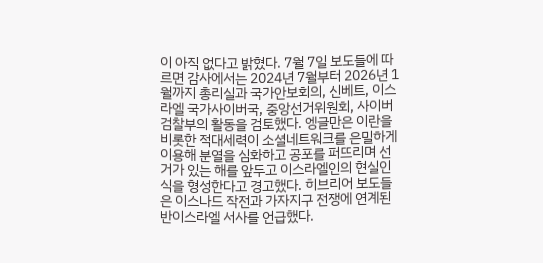이 아직 없다고 밝혔다. 7월 7일 보도들에 따르면 감사에서는 2024년 7월부터 2026년 1월까지 총리실과 국가안보회의, 신베트, 이스라엘 국가사이버국, 중앙선거위원회, 사이버검찰부의 활동을 검토했다. 엥글만은 이란을 비롯한 적대세력이 소셜네트워크를 은밀하게 이용해 분열을 심화하고 공포를 퍼뜨리며 선거가 있는 해를 앞두고 이스라엘인의 현실인식을 형성한다고 경고했다. 히브리어 보도들은 이스나드 작전과 가자지구 전쟁에 연계된 반이스라엘 서사를 언급했다.